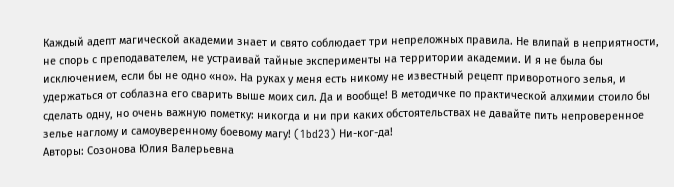Каждый адепт магической академии знает и свято соблюдает три непреложных правила. Не влипай в неприятности, не спорь с преподавателем, не устраивай тайные эксперименты на территории академии. И я не была бы исключением, если бы не одно «но». На руках у меня есть никому не известный рецепт приворотного зелья, и удержаться от соблазна его сварить выше моих сил. Да и вообще! В методичке по практической алхимии стоило бы сделать одну, но очень важную пометку: никогда и ни при каких обстоятельствах не давайте пить непроверенное зелье наглому и самоуверенному боевому магу! (1bd23) Ни-ког-да!
Авторы: Созонова Юлия Валерьевна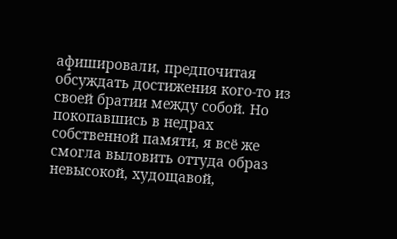афишировали, предпочитая обсуждать достижения кого-то из своей братии между собой. Но покопавшись в недрах собственной памяти, я всё же смогла выловить оттуда образ невысокой, худощавой,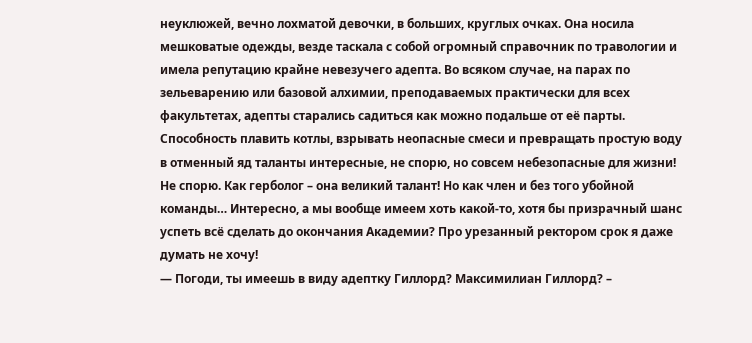неуклюжей, вечно лохматой девочки, в больших, круглых очках. Она носила мешковатые одежды, везде таскала с собой огромный справочник по травологии и имела репутацию крайне невезучего адепта. Во всяком случае, на парах по зельеварению или базовой алхимии, преподаваемых практически для всех факультетах, адепты старались садиться как можно подальше от её парты. Способность плавить котлы, взрывать неопасные смеси и превращать простую воду в отменный яд таланты интересные, не спорю, но совсем небезопасные для жизни!
Не спорю. Как герболог – она великий талант! Но как член и без того убойной команды… Интересно, а мы вообще имеем хоть какой-то, хотя бы призрачный шанс успеть всё сделать до окончания Академии? Про урезанный ректором срок я даже думать не хочу!
— Погоди, ты имеешь в виду адептку Гиллорд? Максимилиан Гиллорд? –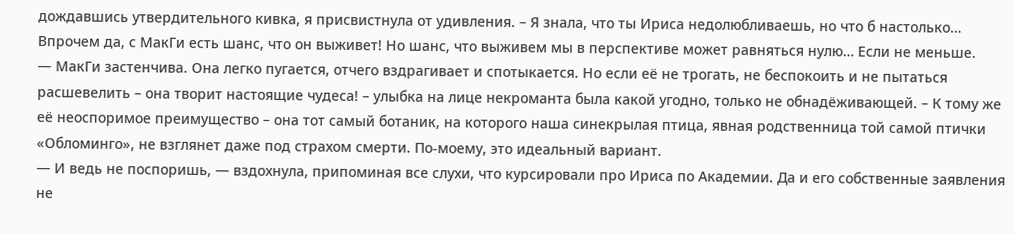дождавшись утвердительного кивка, я присвистнула от удивления. – Я знала, что ты Ириса недолюбливаешь, но что б настолько… Впрочем да, с МакГи есть шанс, что он выживет! Но шанс, что выживем мы в перспективе может равняться нулю… Если не меньше.
— МакГи застенчива. Она легко пугается, отчего вздрагивает и спотыкается. Но если её не трогать, не беспокоить и не пытаться расшевелить – она творит настоящие чудеса! – улыбка на лице некроманта была какой угодно, только не обнадёживающей. – К тому же её неоспоримое преимущество – она тот самый ботаник, на которого наша синекрылая птица, явная родственница той самой птички «Обломинго», не взглянет даже под страхом смерти. По-моему, это идеальный вариант.
— И ведь не поспоришь, — вздохнула, припоминая все слухи, что курсировали про Ириса по Академии. Да и его собственные заявления не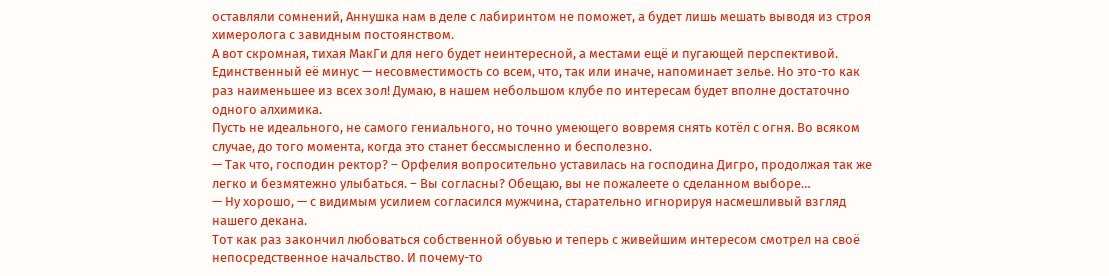оставляли сомнений, Аннушка нам в деле с лабиринтом не поможет, а будет лишь мешать выводя из строя химеролога с завидным постоянством.
А вот скромная, тихая МакГи для него будет неинтересной, а местами ещё и пугающей перспективой. Единственный её минус — несовместимость со всем, что, так или иначе, напоминает зелье. Но это-то как раз наименьшее из всех зол! Думаю, в нашем небольшом клубе по интересам будет вполне достаточно одного алхимика.
Пусть не идеального, не самого гениального, но точно умеющего вовремя снять котёл с огня. Во всяком случае, до того момента, когда это станет бессмысленно и бесполезно.
— Так что, господин ректор? – Орфелия вопросительно уставилась на господина Дигро, продолжая так же легко и безмятежно улыбаться. – Вы согласны? Обещаю, вы не пожалеете о сделанном выборе…
— Ну хорошо, — с видимым усилием согласился мужчина, старательно игнорируя насмешливый взгляд нашего декана.
Тот как раз закончил любоваться собственной обувью и теперь с живейшим интересом смотрел на своё непосредственное начальство. И почему-то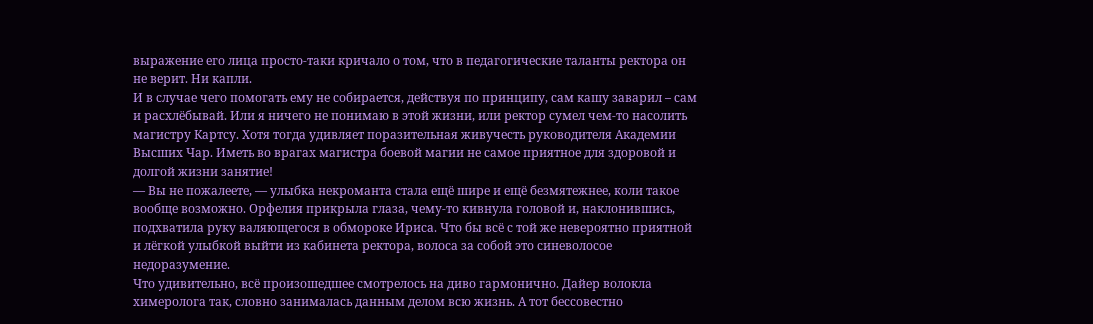выражение его лица просто-таки кричало о том, что в педагогические таланты ректора он не верит. Ни капли.
И в случае чего помогать ему не собирается, действуя по принципу, сам кашу заварил – сам и расхлёбывай. Или я ничего не понимаю в этой жизни, или ректор сумел чем-то насолить магистру Картсу. Хотя тогда удивляет поразительная живучесть руководителя Академии Высших Чар. Иметь во врагах магистра боевой магии не самое приятное для здоровой и долгой жизни занятие!
— Вы не пожалеете, — улыбка некроманта стала ещё шире и ещё безмятежнее, коли такое вообще возможно. Орфелия прикрыла глаза, чему-то кивнула головой и, наклонившись, подхватила руку валяющегося в обмороке Ириса. Что бы всё с той же невероятно приятной и лёгкой улыбкой выйти из кабинета ректора, волоса за собой это синеволосое недоразумение.
Что удивительно, всё произошедшее смотрелось на диво гармонично. Дайер волокла химеролога так, словно занималась данным делом всю жизнь. А тот бессовестно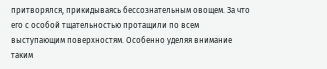притворялся, прикидываясь бессознательным овощем. За что его с особой тщательностью протащили по всем выступающим поверхностям. Особенно уделяя внимание таким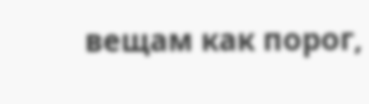вещам как порог,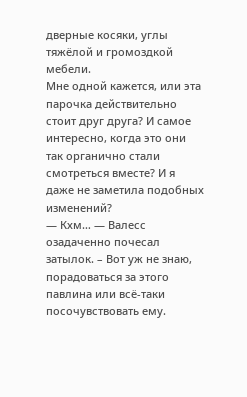дверные косяки, углы тяжёлой и громоздкой мебели.
Мне одной кажется, или эта парочка действительно стоит друг друга? И самое интересно, когда это они так органично стали смотреться вместе? И я даже не заметила подобных изменений?
— Кхм… — Валесс озадаченно почесал затылок. – Вот уж не знаю, порадоваться за этого павлина или всё-таки посочувствовать ему.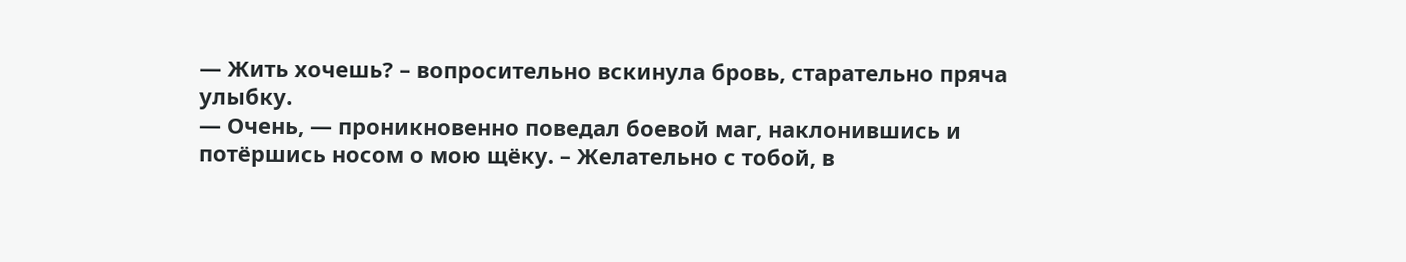— Жить хочешь? – вопросительно вскинула бровь, старательно пряча улыбку.
— Очень, — проникновенно поведал боевой маг, наклонившись и потёршись носом о мою щёку. – Желательно с тобой, в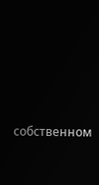собственном